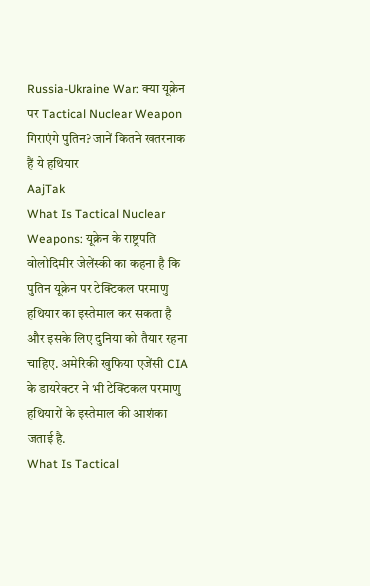Russia-Ukraine War: क्या यूक्रेन पर Tactical Nuclear Weapon गिराएंगे पुतिन? जानें कितने खतरनाक हैं ये हथियार
AajTak
What Is Tactical Nuclear Weapons: यूक्रेन के राष्ट्रपति वोलोदिमीर जेलेंस्की का कहना है कि पुतिन यूक्रेन पर टेक्टिकल परमाणु हथियार का इस्तेमाल कर सकता है और इसके लिए दुनिया को तैयार रहना चाहिए. अमेरिकी खुफिया एजेंसी CIA के डायरेक्टर ने भी टेक्टिकल परमाणु हथियारों के इस्तेमाल की आशंका जताई है.
What Is Tactical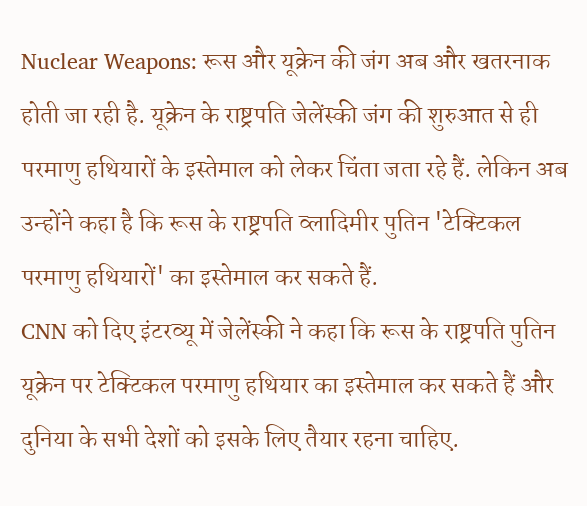Nuclear Weapons: रूस और यूक्रेन की जंग अब और खतरनाक होती जा रही है. यूक्रेन के राष्ट्रपति जेलेंस्की जंग की शुरुआत से ही परमाणु हथियारों के इस्तेमाल को लेकर चिंता जता रहे हैं. लेकिन अब उन्होंने कहा है कि रूस के राष्ट्रपति व्लादिमीर पुतिन 'टेक्टिकल परमाणु हथियारों' का इस्तेमाल कर सकते हैं.
CNN को दिए इंटरव्यू में जेलेंस्की ने कहा कि रूस के राष्ट्रपति पुतिन यूक्रेन पर टेक्टिकल परमाणु हथियार का इस्तेमाल कर सकते हैं और दुनिया के सभी देशों को इसके लिए तैयार रहना चाहिए.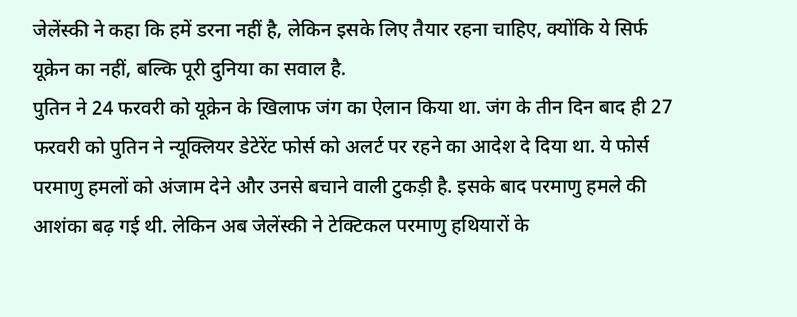जेलेंस्की ने कहा कि हमें डरना नहीं है, लेकिन इसके लिए तैयार रहना चाहिए, क्योंकि ये सिर्फ यूक्रेन का नहीं, बल्कि पूरी दुनिया का सवाल है.
पुतिन ने 24 फरवरी को यूक्रेन के खिलाफ जंग का ऐलान किया था. जंग के तीन दिन बाद ही 27 फरवरी को पुतिन ने न्यूक्लियर डेटेरेंट फोर्स को अलर्ट पर रहने का आदेश दे दिया था. ये फोर्स परमाणु हमलों को अंजाम देने और उनसे बचाने वाली टुकड़ी है. इसके बाद परमाणु हमले की आशंका बढ़ गई थी. लेकिन अब जेलेंस्की ने टेक्टिकल परमाणु हथियारों के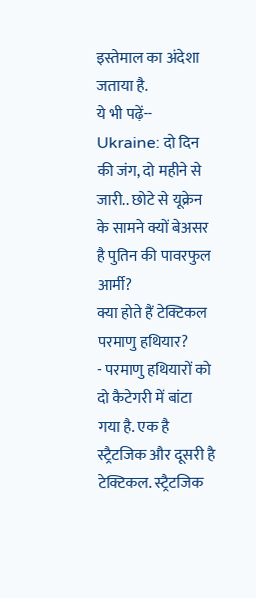इस्तेमाल का अंदेशा जताया है.
ये भी पढ़ें-- Ukraine: दो दिन की जंग, दो महीने से जारी.. छोटे से यूक्रेन के सामने क्यों बेअसर है पुतिन की पावरफुल आर्मी?
क्या होते हैं टेक्टिकल परमाणु हथियार?
- परमाणु हथियारों को दो कैटेगरी में बांटा गया है. एक है स्ट्रैटजिक और दूसरी है टेक्टिकल. स्ट्रैटजिक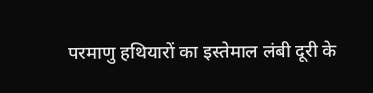परमाणु हथियारों का इस्तेमाल लंबी दूरी के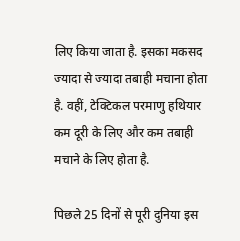लिए किया जाता है. इसका मकसद ज्यादा से ज्यादा तबाही मचाना होता है. वहीं, टेक्टिकल परमाणु हथियार कम दूरी के लिए और कम तबाही मचाने के लिए होता है.

पिछले 25 दिनों से पूरी दुनिया इस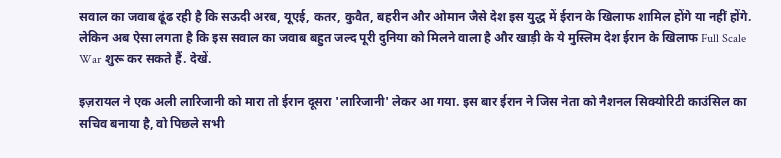सवाल का जवाब ढूंढ रही है कि सऊदी अरब, यूएई, कतर, कुवैत, बहरीन और ओमान जैसे देश इस युद्ध में ईरान के खिलाफ शामिल होंगे या नहीं होंगे. लेकिन अब ऐसा लगता है कि इस सवाल का जवाब बहुत जल्द पूरी दुनिया को मिलने वाला है और खाड़ी के ये मुस्लिम देश ईरान के खिलाफ Full Scale War शुरू कर सकते हैं. देखें.

इज़रायल ने एक अली लारिजानी को मारा तो ईरान दूसरा 'लारिजानी' लेकर आ गया. इस बार ईरान ने जिस नेता को नैशनल सिक्योरिटी काउंसिल का सचिव बनाया है, वो पिछले सभी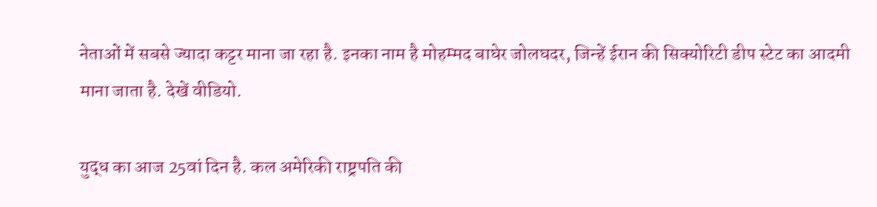नेताओं में सबसे ज्यादा कट्टर माना जा रहा है. इनका नाम है मोहम्मद बाघेर जोलघदर, जिन्हें ईरान की सिक्योरिटी डीप स्टेट का आदमी माना जाता है. देखें वीडियो.

युद्ध का आज 25वां दिन है. कल अमेरिकी राष्ट्रपति की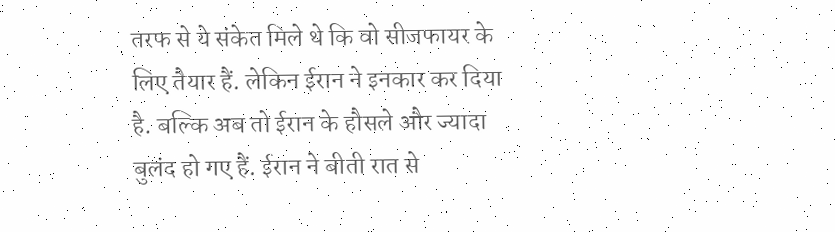तरफ से ये संकेत मिले थे कि वो सीजफायर के लिए तैयार हैं. लेकिन ईरान ने इनकार कर दिया है. बल्कि अब तो ईरान के हौसले और ज्यादा बुलंद हो गए हैं. ईरान ने बीती रात से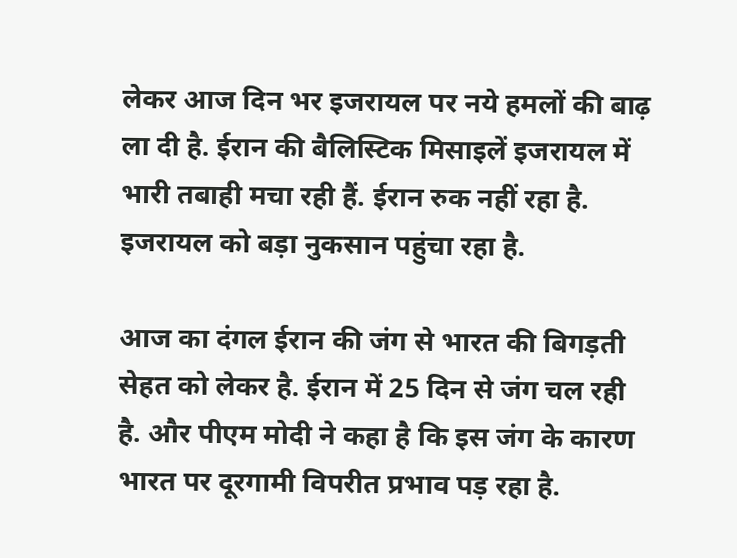लेकर आज दिन भर इजरायल पर नये हमलों की बाढ़ ला दी है. ईरान की बैलिस्टिक मिसाइलें इजरायल में भारी तबाही मचा रही हैं. ईरान रुक नहीं रहा है. इजरायल को बड़ा नुकसान पहुंचा रहा है.

आज का दंगल ईरान की जंग से भारत की बिगड़ती सेहत को लेकर है. ईरान में 25 दिन से जंग चल रही है. और पीएम मोदी ने कहा है कि इस जंग के कारण भारत पर दूरगामी विपरीत प्रभाव पड़ रहा है.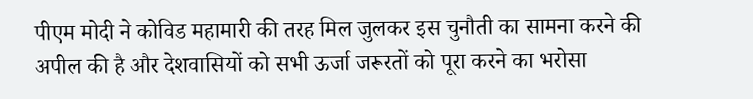पीएम मोदी ने कोविड महामारी की तरह मिल जुलकर इस चुनौती का सामना करने की अपील की है और देशवासियों को सभी ऊर्जा जरूरतों को पूरा करने का भरोसा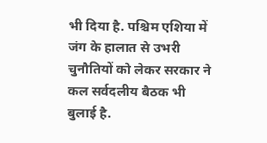भी दिया है. पश्चिम एशिया में जंग के हालात से उभरी चुनौतियों को लेकर सरकार ने कल सर्वदलीय बैठक भी बुलाई है.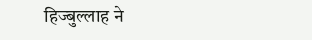हिज्बुल्लाह ने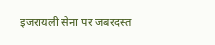इजरायली सेना पर जबरदस्त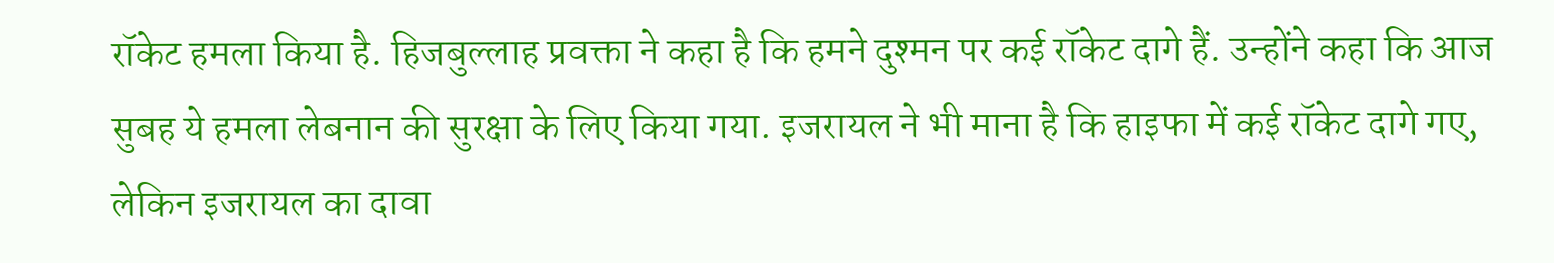रॉकेट हमला किया है. हिजबुल्लाह प्रवक्ता ने कहा है कि हमने दुश्मन पर कई रॉकेट दागे हैं. उन्होंने कहा कि आज सुबह ये हमला लेबनान की सुरक्षा के लिए किया गया. इजरायल ने भी माना है कि हाइफा में कई रॉकेट दागे गए, लेकिन इजरायल का दावा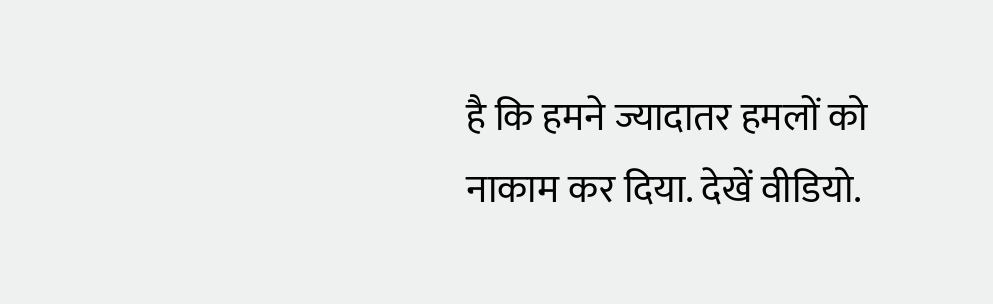है कि हमने ज्यादातर हमलों को नाकाम कर दिया. देखें वीडियो.